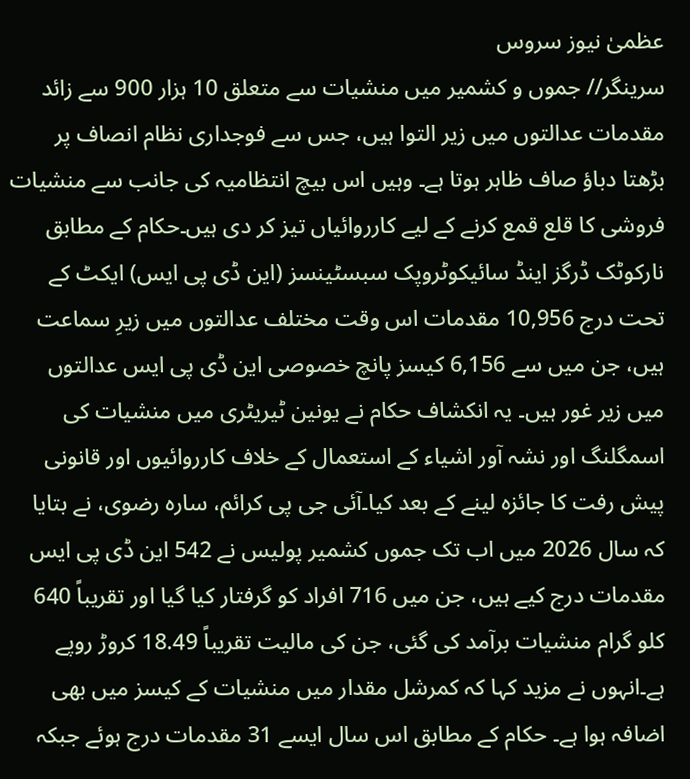عظمیٰ نیوز سروس
سرینگر// جموں و کشمیر میں منشیات سے متعلق 10 ہزار 900 سے زائد مقدمات عدالتوں میں زیر التوا ہیں، جس سے فوجداری نظام انصاف پر بڑھتا دباؤ صاف ظاہر ہوتا ہے۔ وہیں اس بیچ انتظامیہ کی جانب سے منشیات فروشی کا قلع قمع کرنے کے لیے کارروائیاں تیز کر دی ہیں۔حکام کے مطابق نارکوٹک ڈرگز اینڈ سائیکوٹروپک سبسٹینسز (این ڈی پی ایس) ایکٹ کے تحت درج 10,956 مقدمات اس وقت مختلف عدالتوں میں زیرِ سماعت ہیں، جن میں سے 6,156 کیسز پانچ خصوصی این ڈی پی ایس عدالتوں میں زیر غور ہیں۔ یہ انکشاف حکام نے یونین ٹیریٹری میں منشیات کی اسمگلنگ اور نشہ آور اشیاء کے استعمال کے خلاف کارروائیوں اور قانونی پیش رفت کا جائزہ لینے کے بعد کیا۔آئی جی پی کرائم، سارہ رضوی، نے بتایا کہ سال 2026 میں اب تک جموں کشمیر پولیس نے 542 این ڈی پی ایس مقدمات درج کیے ہیں، جن میں 716 افراد کو گرفتار کیا گیا اور تقریباً 640 کلو گرام منشیات برآمد کی گئی، جن کی مالیت تقریباً 18.49 کروڑ روپے ہے۔انہوں نے مزید کہا کہ کمرشل مقدار میں منشیات کے کیسز میں بھی اضافہ ہوا ہے۔ حکام کے مطابق اس سال ایسے 31 مقدمات درج ہوئے جبکہ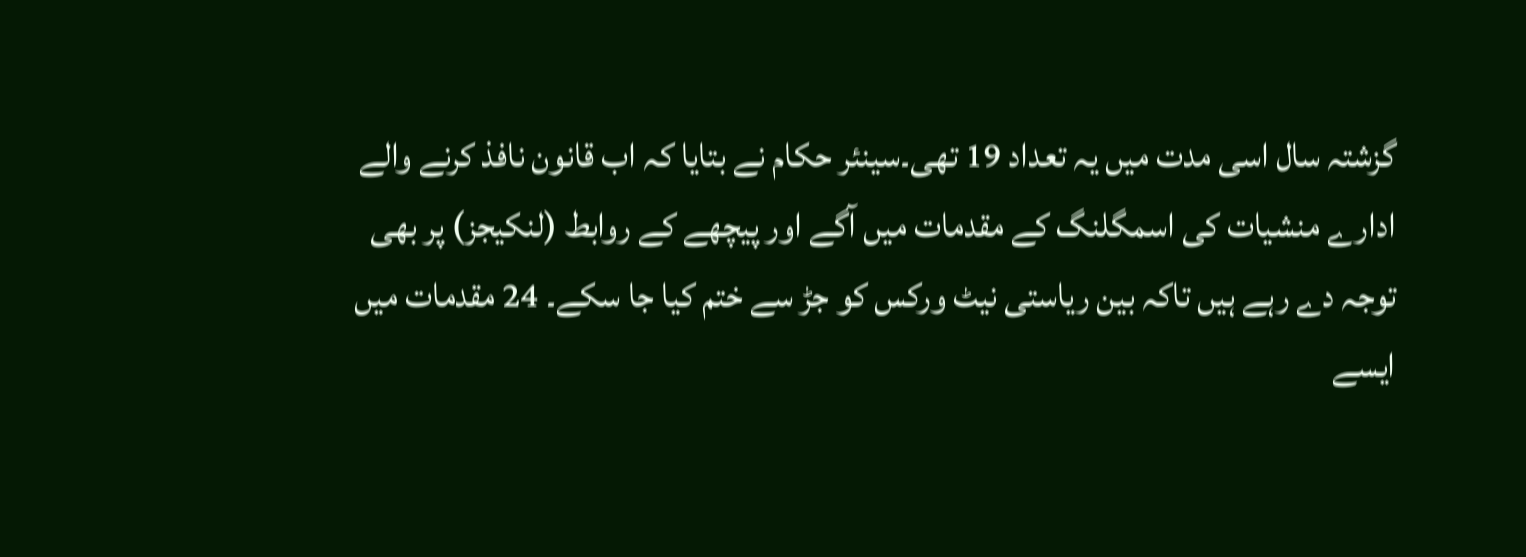گزشتہ سال اسی مدت میں یہ تعداد 19 تھی۔سینئر حکام نے بتایا کہ اب قانون نافذ کرنے والے ادارے منشیات کی اسمگلنگ کے مقدمات میں آگے اور پیچھے کے روابط (لنکیجز) پر بھی توجہ دے رہے ہیں تاکہ بین ریاستی نیٹ ورکس کو جڑ سے ختم کیا جا سکے۔ 24 مقدمات میں ایسے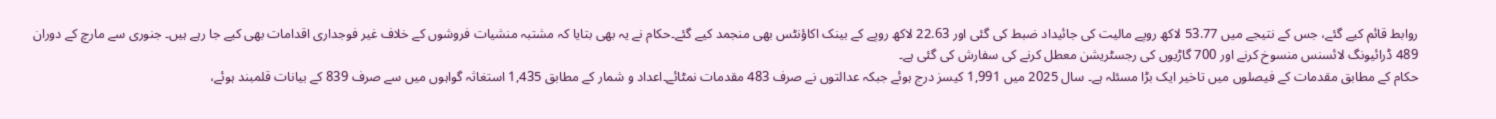روابط قائم کیے گئے، جس کے نتیجے میں 53.77 لاکھ روپے مالیت کی جائیداد ضبط کی گئی اور 22.63 لاکھ روپے کے بینک اکاؤنٹس بھی منجمد کیے گئے۔حکام نے یہ بھی بتایا کہ مشتبہ منشیات فروشوں کے خلاف غیر فوجداری اقدامات بھی کیے جا رہے ہیں۔ جنوری سے مارچ کے دوران 489 ڈرائیونگ لائسنس منسوخ کرنے اور 700 گاڑیوں کی رجسٹریشن معطل کرنے کی سفارش کی گئی ہے۔
حکام کے مطابق مقدمات کے فیصلوں میں تاخیر ایک بڑا مسئلہ ہے۔ سال 2025 میں 1,991 کیسز درج ہوئے جبکہ عدالتوں نے صرف 483 مقدمات نمٹائے۔اعداد و شمار کے مطابق 1,435 استغاثہ گواہوں میں سے صرف 839 کے بیانات قلمبند ہوئے،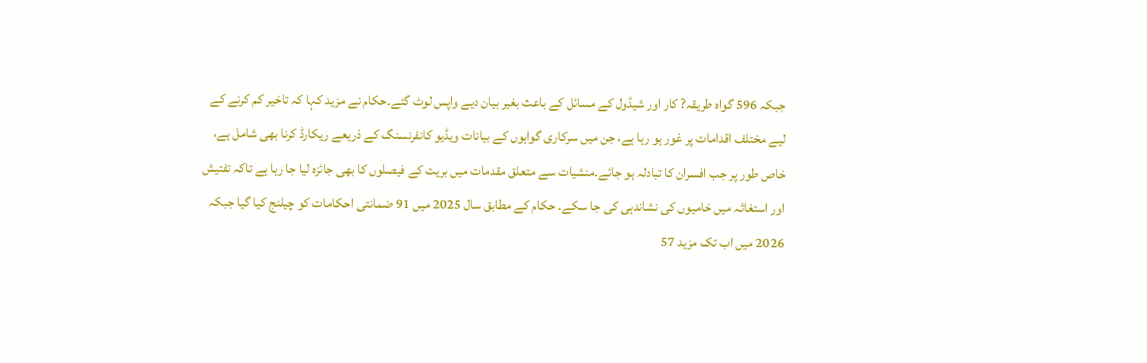جبکہ 596 گواہ طریقہ? کار اور شیڈول کے مسائل کے باعث بغیر بیان دیے واپس لوٹ گئے۔حکام نے مزید کہا کہ تاخیر کم کرنے کے لیے مختلف اقدامات پر غور ہو رہا ہے، جن میں سرکاری گواہوں کے بیانات ویڈیو کانفرنسنگ کے ذریعے ریکارڈ کرنا بھی شامل ہے، خاص طور پر جب افسران کا تبادلہ ہو جائے۔منشیات سے متعلق مقدمات میں بریت کے فیصلوں کا بھی جائزہ لیا جا رہا ہے تاکہ تفتیش اور استغاثہ میں خامیوں کی نشاندہی کی جا سکے۔ حکام کے مطابق سال 2025 میں 91 ضمانتی احکامات کو چیلنج کیا گیا جبکہ 2026 میں اب تک مزید 57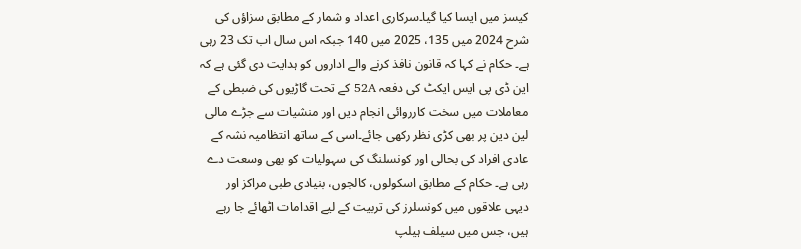کیسز میں ایسا کیا گیا۔سرکاری اعداد و شمار کے مطابق سزاؤں کی شرح 2024 میں 135، 2025 میں 140 جبکہ اس سال اب تک 23 رہی ہے۔ حکام نے کہا کہ قانون نافذ کرنے والے اداروں کو ہدایت دی گئی ہے کہ این ڈی پی ایس ایکٹ کی دفعہ 52A کے تحت گاڑیوں کی ضبطی کے معاملات میں سخت کارروائی انجام دیں اور منشیات سے جڑے مالی لین دین پر بھی کڑی نظر رکھی جائے۔اسی کے ساتھ انتظامیہ نشہ کے عادی افراد کی بحالی اور کونسلنگ کی سہولیات کو بھی وسعت دے رہی ہے۔ حکام کے مطابق اسکولوں، کالجوں، بنیادی طبی مراکز اور دیہی علاقوں میں کونسلرز کی تربیت کے لیے اقدامات اٹھائے جا رہے ہیں، جس میں سیلف ہیلپ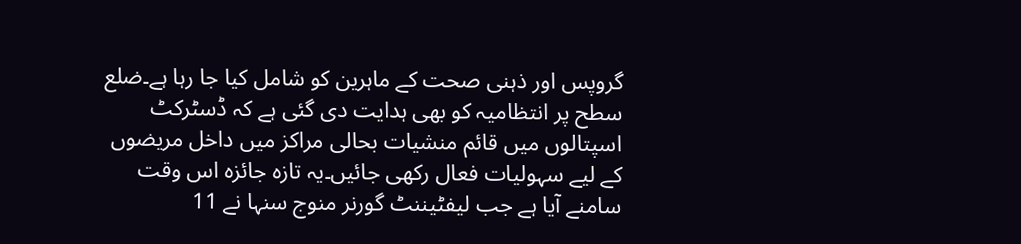گروپس اور ذہنی صحت کے ماہرین کو شامل کیا جا رہا ہے۔ضلع سطح پر انتظامیہ کو بھی ہدایت دی گئی ہے کہ ڈسٹرکٹ اسپتالوں میں قائم منشیات بحالی مراکز میں داخل مریضوں کے لیے سہولیات فعال رکھی جائیں۔یہ تازہ جائزہ اس وقت سامنے آیا ہے جب لیفٹیننٹ گورنر منوج سنہا نے 11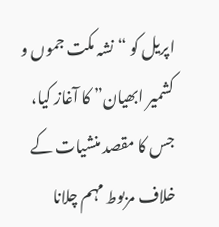اپریل کو “نشہ مکت جموں و کشمیر ابھیان” کا آغاز کیا، جس کا مقصد منشیات کے خلاف مربوط مہم چلانا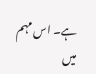ہے۔ اس مہم میں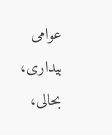عوامی بیداری، بحالی،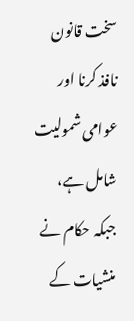سخت قانون نافذ کرنا اور عوامی شمولیت شامل ہے، جبکہ حکام نے منشیات کے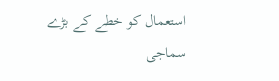استعمال کو خطے کے بڑے سماجی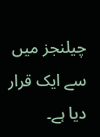چیلنجز میں سے ایک قرار دیا ہے۔